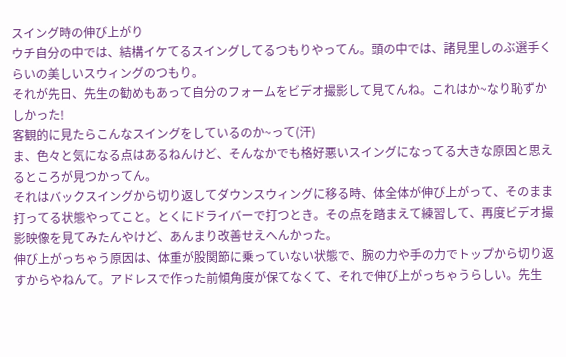スイング時の伸び上がり
ウチ自分の中では、結構イケてるスイングしてるつもりやってん。頭の中では、諸見里しのぶ選手くらいの美しいスウィングのつもり。
それが先日、先生の勧めもあって自分のフォームをビデオ撮影して見てんね。これはか~なり恥ずかしかった!
客観的に見たらこんなスイングをしているのか~って(汗)
ま、色々と気になる点はあるねんけど、そんなかでも格好悪いスイングになってる大きな原因と思えるところが見つかってん。
それはバックスイングから切り返してダウンスウィングに移る時、体全体が伸び上がって、そのまま打ってる状態やってこと。とくにドライバーで打つとき。その点を踏まえて練習して、再度ビデオ撮影映像を見てみたんやけど、あんまり改善せえへんかった。
伸び上がっちゃう原因は、体重が股関節に乗っていない状態で、腕の力や手の力でトップから切り返すからやねんて。アドレスで作った前傾角度が保てなくて、それで伸び上がっちゃうらしい。先生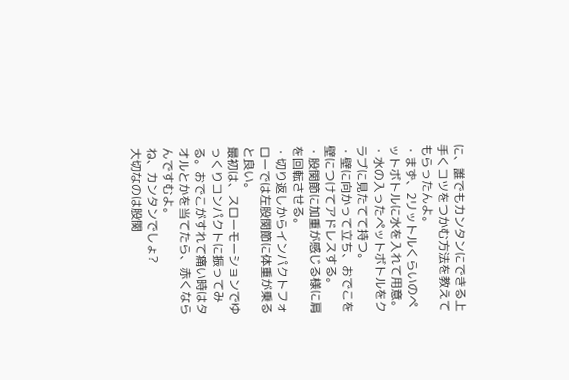に、誰でもカンタンにできる上手くコツをつかむ方法を教えてもらったんよ。
・まず、2リットルくらいのペットボトルに水を入れて用意。
・水の入ったペットボトルをクラブに見たてて持つ。
・壁に向かって立ち、おでこを壁につけてアドレスする。
・股関節に加重が感じる様に肩を回転させる。
・切り返しからインパクトフォローでは左股関節に体重が乗ると良い。
最初は、スローモーションでゆっくりコンパクトに振ってみる。おでこがすれて痛い時はタオルとかを当てたら、赤くならんですむよ。
ね、カンタンでしょ?
大切なのは股関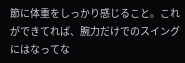節に体重をしっかり感じること。これができてれば、腕力だけでのスイングにはなってな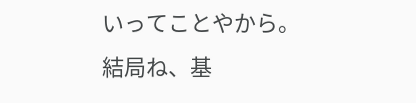いってことやから。
結局ね、基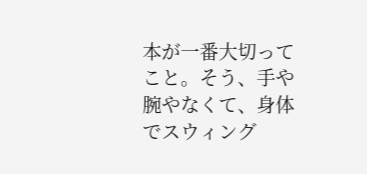本が一番大切ってこと。そう、手や腕やなくて、身体でスウィング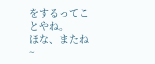をするってことやね。
ほな、またね~